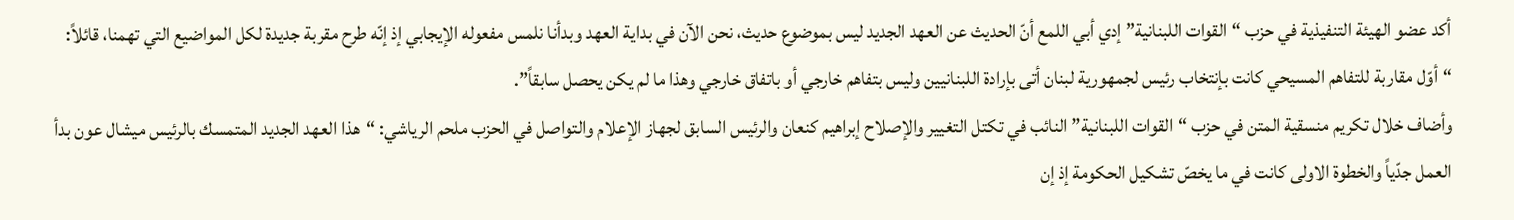أكد عضو الهيئة التنفيذية في حزب “القوات اللبنانية” إدي أبي اللمع أنّ الحديث عن العهد الجديد ليس بموضوع حديث، نحن الآن في بداية العهد وبدأنا نلمس مفعوله الإيجابي إذ إنّه طرح مقربة جديدة لكل المواضيع التي تهمنا، قائلاً: “أوّل مقاربة للتفاهم المسيحي كانت بإنتخاب رئيس لجمهورية لبنان أتى بإرادة اللبنانيين وليس بتفاهم خارجي أو باتفاق خارجي وهذا ما لم يكن يحصل سابقاً”.
وأضاف خلال تكريم منسقية المتن في حزب “القوات اللبنانية” النائب في تكتل التغيير والإصلاح إبراهيم كنعان والرئيس السابق لجهاز الإعلام والتواصل في الحزب ملحم الرياشي: “هذا العهد الجديد المتمسك بالرئيس ميشال عون بدأ العمل جدّياً والخطوة الاولى كانت في ما يخصّ تشكيل الحكومة إذ إن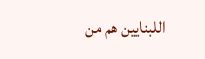اللبنايين هم من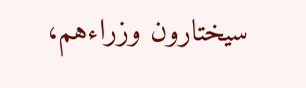سيختارون وزراءهم،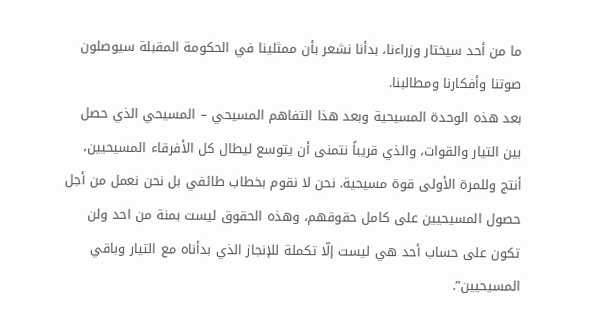ما من أحد سيختار وزراءنا، بدأنا نشعر بأن ممثلينا في الحكومة المقبلة سيوصلون صوتنا وأفكارنا ومطالبنا.
بعد هذه الوحدة المسيحية وبعد هذا التفاهم المسيحي – المسيحي الذي حصل بين التيار والقوات، والذي قريباً نتمنى أن يتوسع ليطال كل الأفرقاء المسيحيين، أنتج وللمرة الأولى قوة مسيحية. نحن لا نقوم بخطاب طائفي بل نحن نعمل من أجل حصول المسيحيين على كامل حقوقهم، وهذه الحقوق ليست بمنة من احد ولن تكون على حساب أحد هي ليست إلّا تكملة للإنجاز الذي بدأناه مع التيار وباقي المسيحيين”.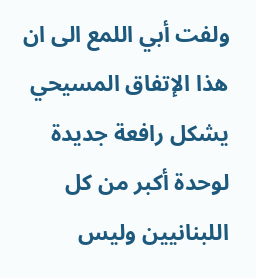ولفت أبي اللمع الى ان هذا الإتفاق المسيحي يشكل رافعة جديدة لوحدة أكبر من كل اللبنانيين وليس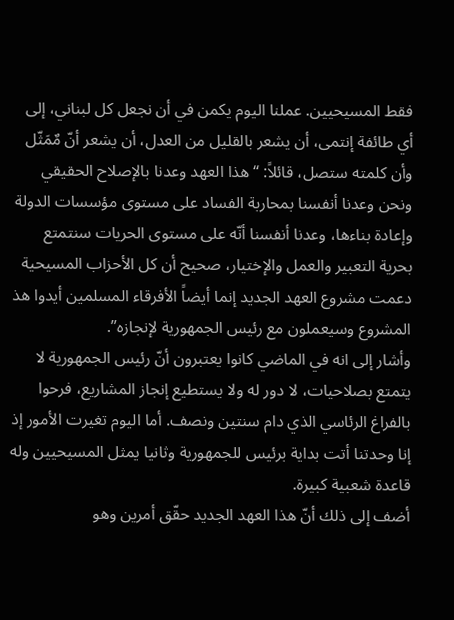فقط المسيحيين. عملنا اليوم يكمن في أن نجعل كل لبناني، إلى أي طائفة إنتمى، أن يشعر بالقليل من العدل، أن يشعر أنّ مٌمَثّل وأن كلمته ستصل، قائلاً: “هذا العهد وعدنا بالإصلاح الحقيقي ونحن وعدنا أنفسنا بمحاربة الفساد على مستوى مؤسسات الدولة وإعادة بناءها، وعدنا أنفسنا أنّه على مستوى الحريات سنتمتع بحرية التعبير والعمل والإختيار، صحيح أن كل الأحزاب المسيحية دعمت مشروع العهد الجديد إنما أيضاً الأفرقاء المسلمين أيدوا هذ المشروع وسيعملون مع رئيس الجمهورية لإنجازه”.
وأشار إلى انه في الماضي كانوا يعتبرون أنّ رئيس الجمهورية لا يتمتع بصلاحيات، لا دور له ولا يستطيع إنجاز المشاريع، فرحوا بالفراغ الرئاسي الذي دام سنتين ونصف. أما اليوم تغيرت الأمور إذ إنا وحدتنا أتت بداية برئيس للجمهورية وثانيا يمثل المسيحيين وله قاعدة شعبية كبيرة.
أضف إلى ذلك أنّ هذا العهد الجديد حقّق أمرين وهو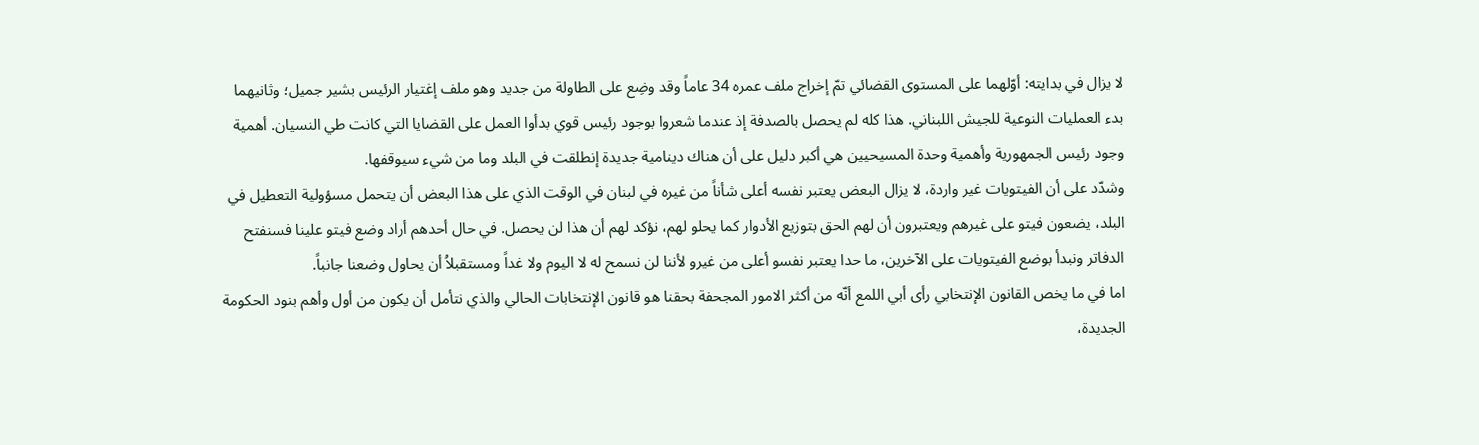لا يزال في بدايته: أوّلهما على المستوى القضائي تمّ إخراج ملف عمره 34 عاماً وقد وضِع على الطاولة من جديد وهو ملف إغتيار الرئيس بشير جميل؛ وثانيهما بدء العمليات النوعية للجيش اللبناني. هذا كله لم يحصل بالصدفة إذ عندما شعروا بوجود رئيس قوي بدأوا العمل على القضايا التي كانت طي النسيان. أهمية وجود رئيس الجمهورية وأهمية وحدة المسيحيين هي أكبر دليل على أن هناك دينامية جديدة إنطلقت في البلد وما من شيء سيوقفها.
وشدّد على أن الفيتويات غير واردة، لا يزال البعض يعتبر نفسه أعلى شأناً من غيره في لبنان في الوقت الذي على هذا البعض أن يتحمل مسؤولية التعطيل في البلد، يضعون فيتو على غيرهم ويعتبرون أن لهم الحق بتوزيع الأدوار كما يحلو لهم، نؤكد لهم أن هذا لن يحصل. في حال أحدهم أراد وضع فيتو علينا فسنفتح الدفاتر ونبدأ بوضع الفيتويات على الآخرين، ما حدا يعتبر نفسو أعلى من غيرو لأننا لن نسمح له لا اليوم ولا غداً ومستقبلاُ أن يحاول وضعنا جانباً.
اما في ما يخص القانون الإنتخابي رأى أبي اللمع أنّه من أكثر الامور المجحفة بحقنا هو قانون الإنتخابات الحالي والذي نتأمل أن يكون من أول وأهم بنود الحكومة الجديدة،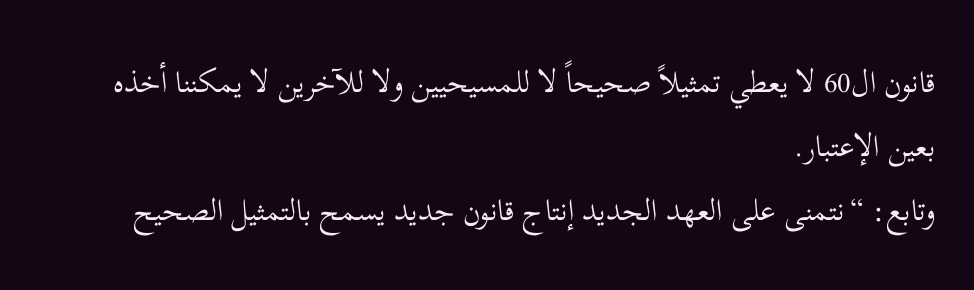قانون ال60 لا يعطي تمثيلاً صحيحاً لا للمسيحيين ولا للآخرين لا يمكننا أخذه بعين الإعتبار.
وتابع: “نتمنى على العهد الجديد إنتاج قانون جديد يسمح بالتمثيل الصحيح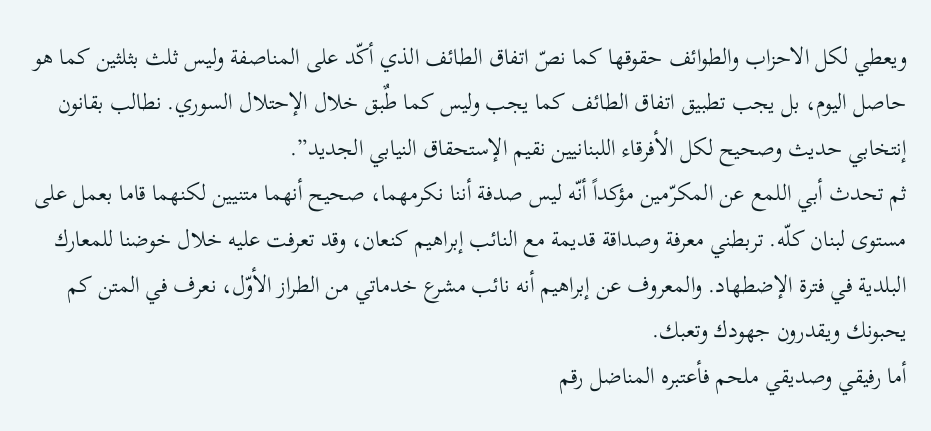ويعطي لكل الاحزاب والطوائف حقوقها كما نصّ اتفاق الطائف الذي أكّد على المناصفة وليس ثلث بثلثين كما هو حاصل اليوم، بل يجب تطبيق اتفاق الطائف كما يجب وليس كما طٌبق خلال الإحتلال السوري. نطالب بقانون إنتخابي حديث وصحيح لكل الأفرقاء اللبنانيين نقيم الإستحقاق النيابي الجديد”.
ثم تحدث أبي اللمع عن المكرّمين مؤكداً أنّه ليس صدفة أننا نكرمهما، صحيح أنهما متنيين لكنهما قاما بعمل على مستوى لبنان كلّه. تربطني معرفة وصداقة قديمة مع النائب إبراهيم كنعان، وقد تعرفت عليه خلال خوضنا للمعارك البلدية في فترة الإضطهاد. والمعروف عن إبراهيم أنه نائب مشرع خدماتي من الطراز الأوّل، نعرف في المتن كم يحبونك ويقدرون جهودك وتعبك.
أما رفيقي وصديقي ملحم فأعتبره المناضل رقم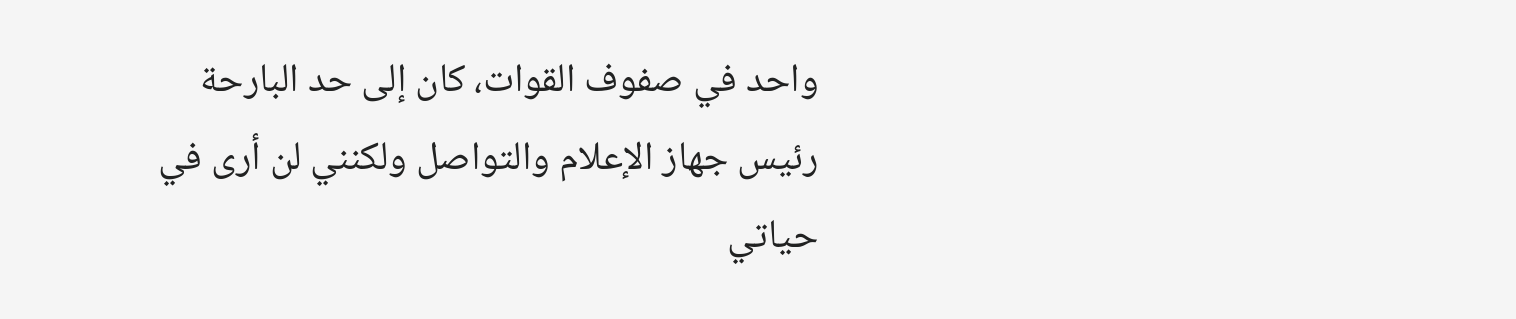واحد في صفوف القوات، كان إلى حد البارحة رئيس جهاز الإعلام والتواصل ولكنني لن أرى في حياتي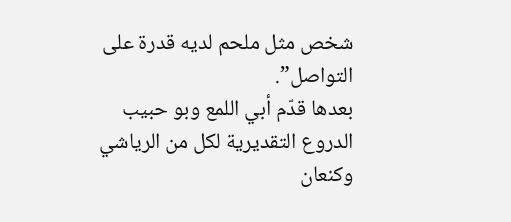شخص مثل ملحم لديه قدرة على التواصل”.
بعدها قدّم أبي اللمع وبو حبيب الدروع التقديرية لكل من الرياشي وكنعان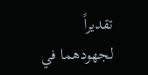تقديراً لجهودهما في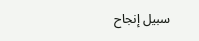سبيل إنجاح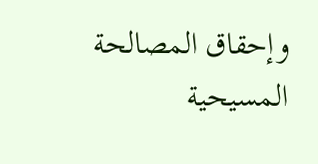وإحقاق المصالحة المسيحية